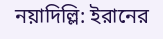নয়াদিল্লি: ইরানের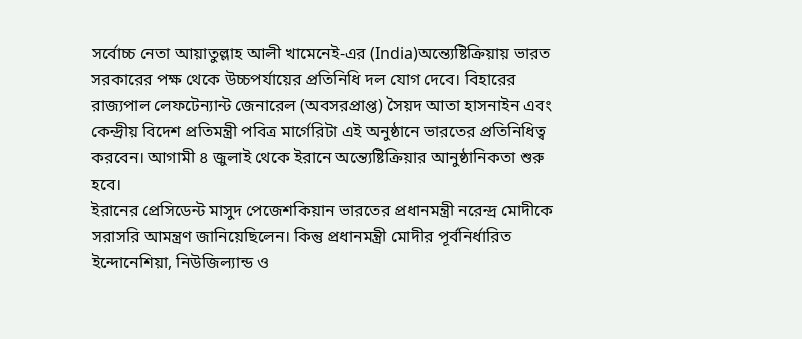সর্বোচ্চ নেতা আয়াতুল্লাহ আলী খামেনেই-এর (India)অন্ত্যেষ্টিক্রিয়ায় ভারত সরকারের পক্ষ থেকে উচ্চপর্যায়ের প্রতিনিধি দল যোগ দেবে। বিহারের রাজ্যপাল লেফটেন্যান্ট জেনারেল (অবসরপ্রাপ্ত) সৈয়দ আতা হাসনাইন এবং কেন্দ্রীয় বিদেশ প্রতিমন্ত্রী পবিত্র মার্গেরিটা এই অনুষ্ঠানে ভারতের প্রতিনিধিত্ব করবেন। আগামী ৪ জুলাই থেকে ইরানে অন্ত্যেষ্টিক্রিয়ার আনুষ্ঠানিকতা শুরু হবে।
ইরানের প্রেসিডেন্ট মাসুদ পেজেশকিয়ান ভারতের প্রধানমন্ত্রী নরেন্দ্র মোদীকে সরাসরি আমন্ত্রণ জানিয়েছিলেন। কিন্তু প্রধানমন্ত্রী মোদীর পূর্বনির্ধারিত ইন্দোনেশিয়া, নিউজিল্যান্ড ও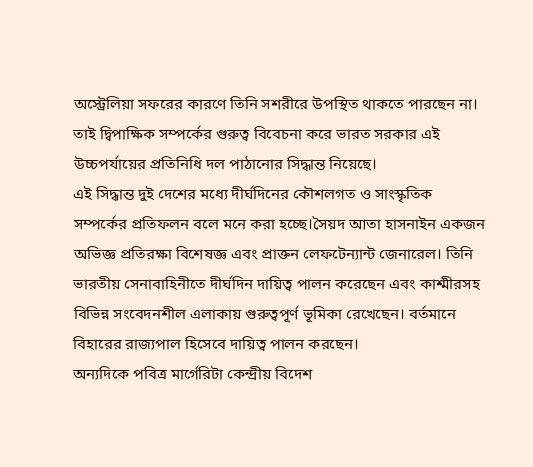অস্ট্রেলিয়া সফরের কারণে তিনি সশরীরে উপস্থিত থাকতে পারছেন না। তাই দ্বিপাক্ষিক সম্পর্কের গুরুত্ব বিবেচনা করে ভারত সরকার এই উচ্চপর্যায়ের প্রতিনিধি দল পাঠানোর সিদ্ধান্ত নিয়েছে।
এই সিদ্ধান্ত দুই দেশের মধ্যে দীর্ঘদিনের কৌশলগত ও সাংস্কৃতিক সম্পর্কের প্রতিফলন বলে মনে করা হচ্ছে।সৈয়দ আতা হাসনাইন একজন অভিজ্ঞ প্রতিরক্ষা বিশেষজ্ঞ এবং প্রাক্তন লেফটেন্যান্ট জেনারেল। তিনি ভারতীয় সেনাবাহিনীতে দীর্ঘদিন দায়িত্ব পালন করেছেন এবং কাশ্মীরসহ বিভিন্ন সংবেদনশীল এলাকায় গুরুত্বপূর্ণ ভূমিকা রেখেছেন। বর্তমানে বিহারের রাজ্যপাল হিসেবে দায়িত্ব পালন করছেন।
অন্যদিকে পবিত্র মার্গেরিটা কেন্দ্রীয় বিদেশ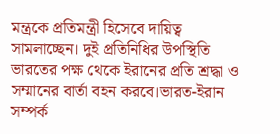মন্ত্রকে প্রতিমন্ত্রী হিসেবে দায়িত্ব সামলাচ্ছেন। দুই প্রতিনিধির উপস্থিতি ভারতের পক্ষ থেকে ইরানের প্রতি শ্রদ্ধা ও সম্মানের বার্তা বহন করবে।ভারত-ইরান সম্পর্ক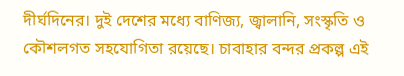দীর্ঘদিনের। দুই দেশের মধ্যে বাণিজ্য, জ্বালানি, সংস্কৃতি ও কৌশলগত সহযোগিতা রয়েছে। চাবাহার বন্দর প্রকল্প এই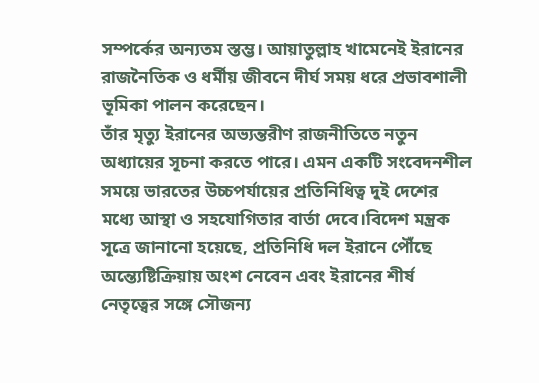সম্পর্কের অন্যতম স্তম্ভ। আয়াতুল্লাহ খামেনেই ইরানের রাজনৈতিক ও ধর্মীয় জীবনে দীর্ঘ সময় ধরে প্রভাবশালী ভূমিকা পালন করেছেন।
তাঁর মৃত্যু ইরানের অভ্যন্তরীণ রাজনীতিতে নতুন অধ্যায়ের সূচনা করতে পারে। এমন একটি সংবেদনশীল সময়ে ভারতের উচ্চপর্যায়ের প্রতিনিধিত্ব দুই দেশের মধ্যে আস্থা ও সহযোগিতার বার্তা দেবে।বিদেশ মন্ত্রক সূত্রে জানানো হয়েছে, প্রতিনিধি দল ইরানে পৌঁছে অন্ত্যেষ্টিক্রিয়ায় অংশ নেবেন এবং ইরানের শীর্ষ নেতৃত্বের সঙ্গে সৌজন্য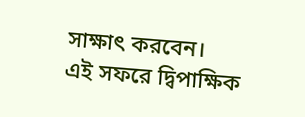সাক্ষাৎ করবেন।
এই সফরে দ্বিপাক্ষিক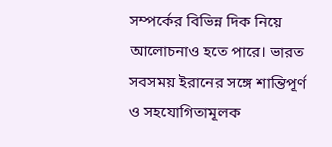সম্পর্কের বিভিন্ন দিক নিয়ে আলোচনাও হতে পারে। ভারত সবসময় ইরানের সঙ্গে শান্তিপূর্ণ ও সহযোগিতামূলক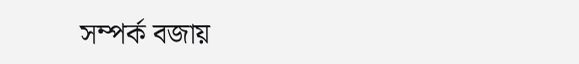সম্পর্ক বজায়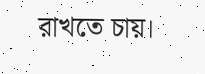রাখতে চায়।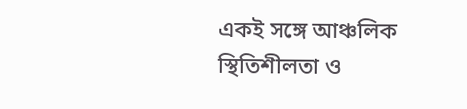একই সঙ্গে আঞ্চলিক স্থিতিশীলতা ও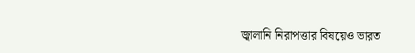জ্বালানি নিরাপত্তার বিষয়েও ভারত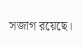সজাগ রয়েছে।